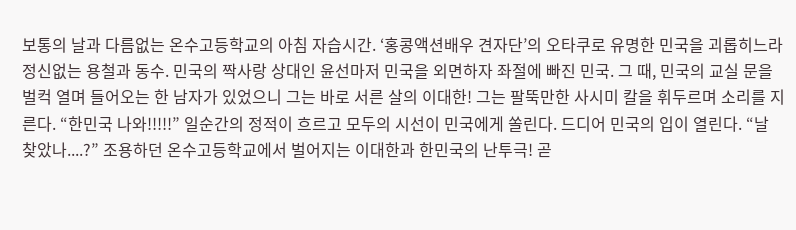보통의 날과 다름없는 온수고등학교의 아침 자습시간. ‘홍콩액션배우 견자단’의 오타쿠로 유명한 민국을 괴롭히느라 정신없는 용철과 동수. 민국의 짝사랑 상대인 윤선마저 민국을 외면하자 좌절에 빠진 민국. 그 때, 민국의 교실 문을 벌컥 열며 들어오는 한 남자가 있었으니 그는 바로 서른 살의 이대한! 그는 팔뚝만한 사시미 칼을 휘두르며 소리를 지른다. “한민국 나와!!!!!” 일순간의 정적이 흐르고 모두의 시선이 민국에게 쏠린다. 드디어 민국의 입이 열린다. “날 찾았나....?” 조용하던 온수고등학교에서 벌어지는 이대한과 한민국의 난투극! 곧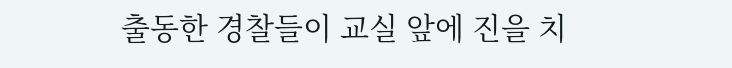출동한 경찰들이 교실 앞에 진을 치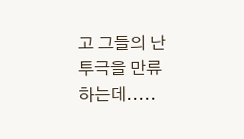고 그들의 난투극을 만류하는데.....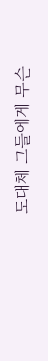도대체 그들에게 무슨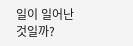일이 일어난 것일까?